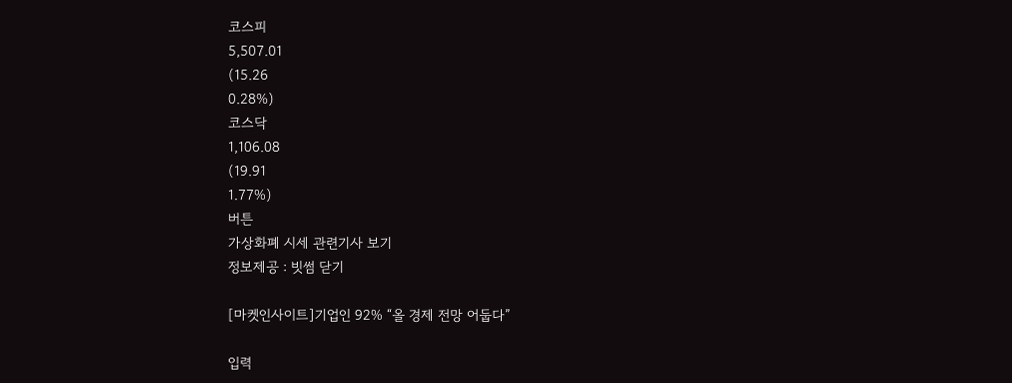코스피
5,507.01
(15.26
0.28%)
코스닥
1,106.08
(19.91
1.77%)
버튼
가상화폐 시세 관련기사 보기
정보제공 : 빗썸 닫기

[마켓인사이트]기업인 92% “올 경제 전망 어둡다”

입력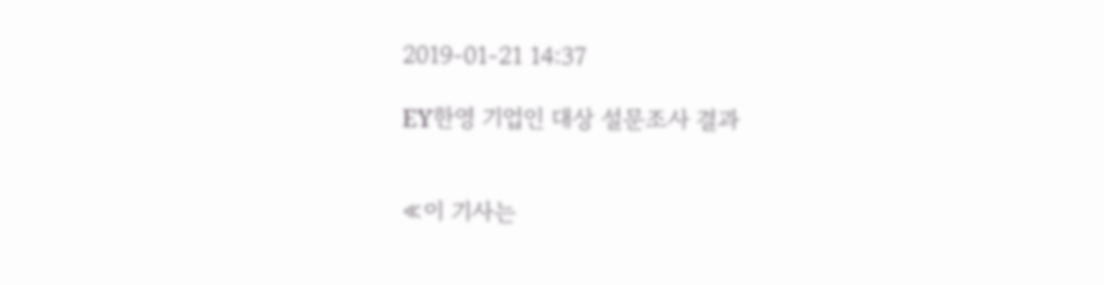2019-01-21 14:37

EY한영 기업인 대상 설문조사 결과


≪이 기사는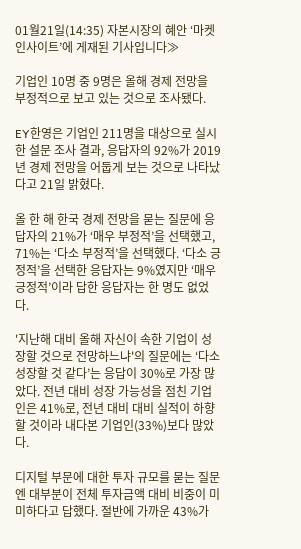01월21일(14:35) 자본시장의 혜안 ‘마켓인사이트’에 게재된 기사입니다≫

기업인 10명 중 9명은 올해 경제 전망을 부정적으로 보고 있는 것으로 조사됐다.

EY한영은 기업인 211명을 대상으로 실시한 설문 조사 결과, 응답자의 92%가 2019년 경제 전망을 어둡게 보는 것으로 나타났다고 21일 밝혔다.

올 한 해 한국 경제 전망을 묻는 질문에 응답자의 21%가 ‘매우 부정적’을 선택했고, 71%는 ‘다소 부정적’을 선택했다. ‘다소 긍정적’을 선택한 응답자는 9%였지만 ‘매우 긍정적’이라 답한 응답자는 한 명도 없었다.

'지난해 대비 올해 자신이 속한 기업이 성장할 것으로 전망하느냐'의 질문에는 ‘다소 성장할 것 같다’는 응답이 30%로 가장 많았다. 전년 대비 성장 가능성을 점친 기업인은 41%로, 전년 대비 대비 실적이 하향할 것이라 내다본 기업인(33%)보다 많았다.

디지털 부문에 대한 투자 규모를 묻는 질문엔 대부분이 전체 투자금액 대비 비중이 미미하다고 답했다. 절반에 가까운 43%가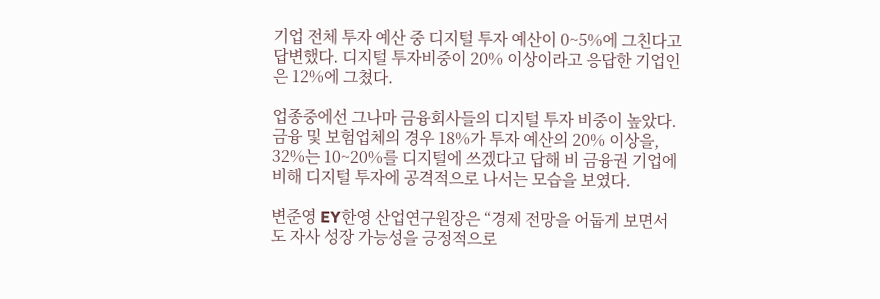기업 전체 투자 예산 중 디지털 투자 예산이 0~5%에 그친다고 답변했다. 디지털 투자비중이 20% 이상이라고 응답한 기업인은 12%에 그쳤다.

업종중에선 그나마 금융회사들의 디지털 투자 비중이 높았다. 금융 및 보험업체의 경우 18%가 투자 예산의 20% 이상을, 32%는 10~20%를 디지털에 쓰겠다고 답해 비 금융권 기업에 비해 디지털 투자에 공격적으로 나서는 모습을 보였다.

변준영 EY한영 산업연구원장은 “경제 전망을 어둡게 보면서도 자사 성장 가능성을 긍정적으로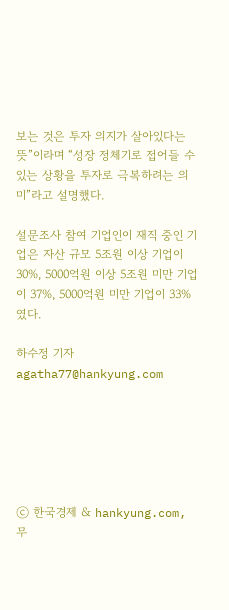보는 것은 투자 의지가 살아있다는 뜻”이라며 “성장 정체기로 접어들 수 있는 상황을 투자로 극복하려는 의미”라고 설명했다.

설문조사 참여 기업인이 재직 중인 기업은 자산 규모 5조원 이상 기업이 30%, 5000억원 이상 5조원 미만 기업이 37%, 5000억원 미만 기업이 33%였다.

하수정 기자 agatha77@hankyung.com






ⓒ 한국경제 & hankyung.com, 무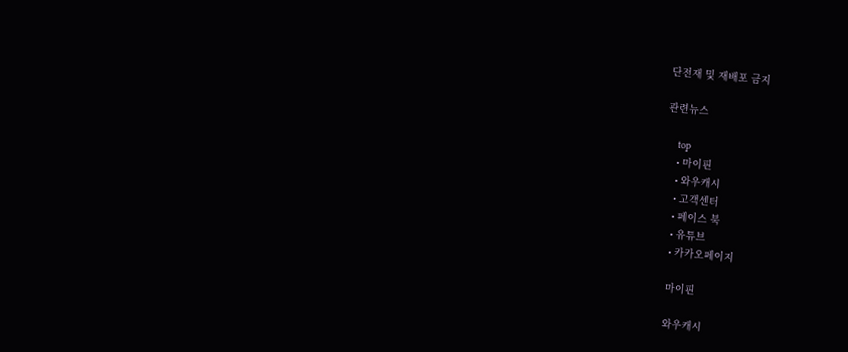단전재 및 재배포 금지

관련뉴스

    top
    • 마이핀
    • 와우캐시
    • 고객센터
    • 페이스 북
    • 유튜브
    • 카카오페이지

    마이핀

    와우캐시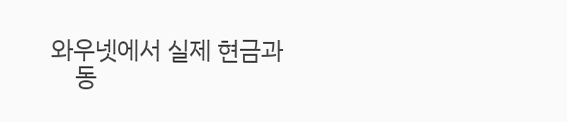와우넷에서 실제 현금과
    동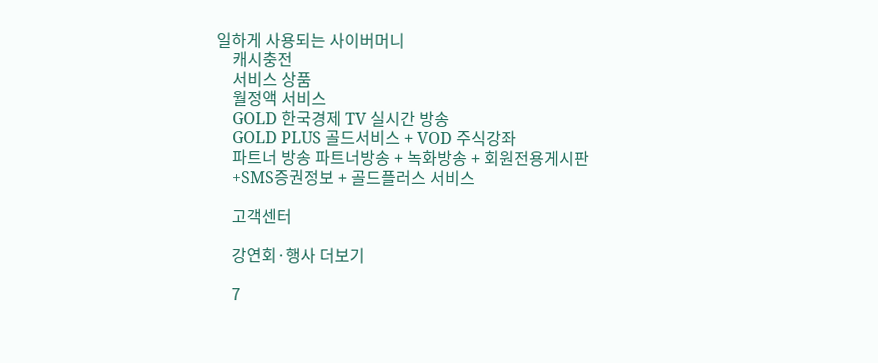일하게 사용되는 사이버머니
    캐시충전
    서비스 상품
    월정액 서비스
    GOLD 한국경제 TV 실시간 방송
    GOLD PLUS 골드서비스 + VOD 주식강좌
    파트너 방송 파트너방송 + 녹화방송 + 회원전용게시판
    +SMS증권정보 + 골드플러스 서비스

    고객센터

    강연회·행사 더보기

    7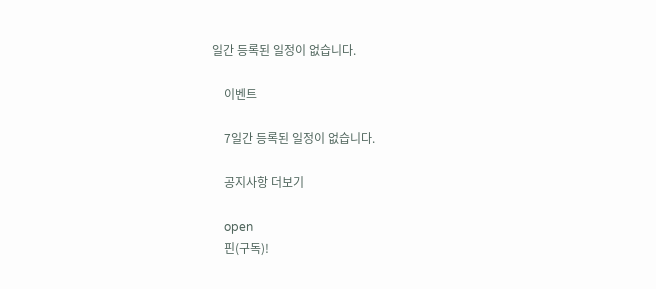일간 등록된 일정이 없습니다.

    이벤트

    7일간 등록된 일정이 없습니다.

    공지사항 더보기

    open
    핀(구독)!